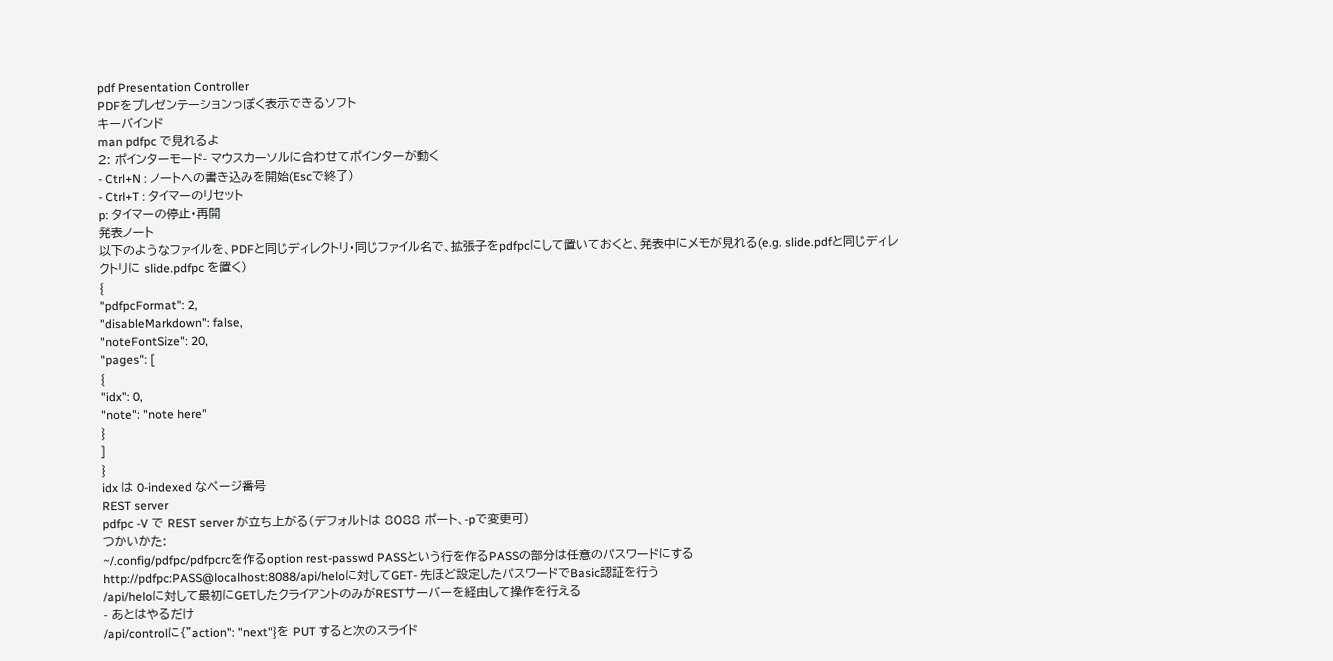pdf Presentation Controller
PDFをプレゼンテーションっぽく表示できるソフト
キーバインド
man pdfpc で見れるよ
2: ポインターモード- マウスカーソルに合わせてポインターが動く
- Ctrl+N : ノートへの書き込みを開始(Escで終了)
- Ctrl+T : タイマーのリセット
p: タイマーの停止・再開
発表ノート
以下のようなファイルを、PDFと同じディレクトリ・同じファイル名で、拡張子をpdfpcにして置いておくと、発表中にメモが見れる(e.g. slide.pdfと同じディレクトリに slide.pdfpc を置く)
{
"pdfpcFormat": 2,
"disableMarkdown": false,
"noteFontSize": 20,
"pages": [
{
"idx": 0,
"note": "note here"
}
]
}
idx は 0-indexed なページ番号
REST server
pdfpc -V で REST server が立ち上がる(デフォルトは 8088 ポート、-pで変更可)
つかいかた:
~/.config/pdfpc/pdfpcrcを作るoption rest-passwd PASSという行を作るPASSの部分は任意のパスワードにする
http://pdfpc:PASS@localhost:8088/api/heloに対してGET- 先ほど設定したパスワードでBasic認証を行う
/api/heloに対して最初にGETしたクライアントのみがRESTサーバーを経由して操作を行える
- あとはやるだけ
/api/controlに{"action": "next"}を PUT すると次のスライド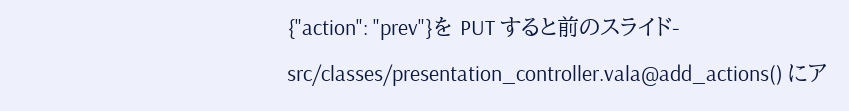{"action": "prev"}を PUT すると前のスライド- src/classes/presentation_controller.vala@add_actions() にア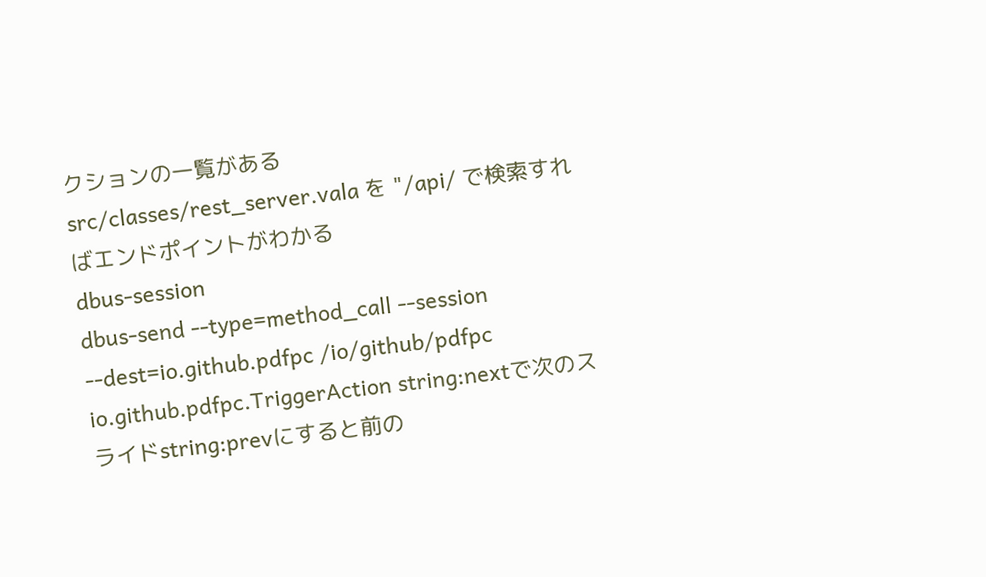クションの一覧がある
src/classes/rest_server.vala を "/api/ で検索すればエンドポイントがわかる
dbus-session
dbus-send --type=method_call --session --dest=io.github.pdfpc /io/github/pdfpc io.github.pdfpc.TriggerAction string:nextで次のスライドstring:prevにすると前の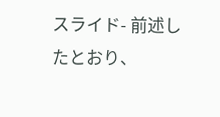スライド- 前述したとおり、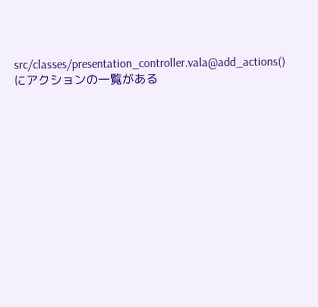src/classes/presentation_controller.vala@add_actions() にアクションの一覧がある